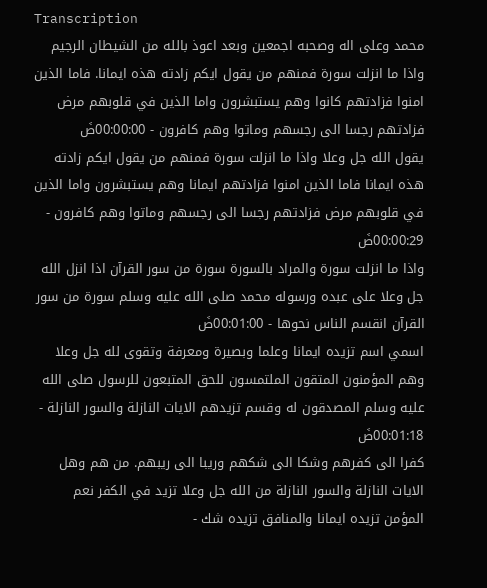Transcription
محمد وعلى اله وصحبه اجمعين وبعد اعوذ بالله من الشيطان الرجيم واذا ما انزلت سورة فمنهم من يقول ايكم زادته هذه ايمانا. فاما الذين امنوا فزادتهم كانوا وهم يستبشرون واما الذين في قلوبهم مرض فزادتهم رجسا الى رجسهم وماتوا وهم كافرون - 00:00:00ضَ
يقول الله جل وعلا واذا ما انزلت سورة فمنهم من يقول ايكم زادته هذه ايمانا فاما الذين امنوا فزادتهم ايمانا وهم يستبشرون واما الذين في قلوبهم مرض فزادتهم رجسا الى رجسهم وماتوا وهم كافرون - 00:00:29ضَ
واذا ما انزلت سورة والمراد بالسورة سورة من سور القرآن اذا انزل الله جل وعلا على عبده ورسوله محمد صلى الله عليه وسلم سورة من سور القرآن انقسم الناس نحوها - 00:01:00ضَ
اسمي اسم تزيده ايمانا وعلما وبصيرة ومعرفة وتقوى لله جل وعلا وهم المؤمنون المتقون الملتمسون للحق المتبعون للرسول صلى الله عليه وسلم المصدقون له وقسم تزيدهم الايات النازلة والسور النازلة - 00:01:18ضَ
كفرا الى كفرهم وشكا الى شكهم وريبا الى ريبهم. من هم وهل الايات النازلة والسور النازلة من الله جل وعلا تزيد في الكفر نعم المؤمن تزيده ايمانا والمنافق تزيده شك -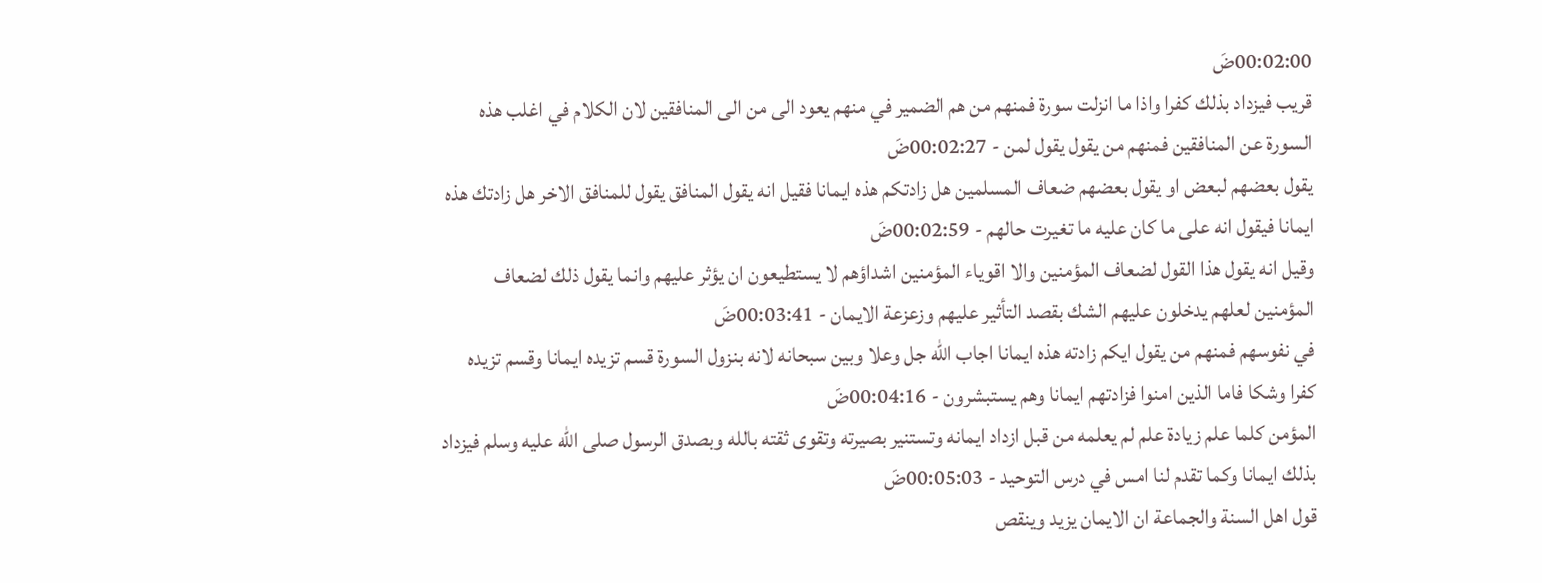00:02:00ضَ
قريب فيزداد بذلك كفرا واذا ما انزلت سورة فمنهم من هم الضمير في منهم يعود الى من الى المنافقين لان الكلام في اغلب هذه السورة عن المنافقين فمنهم من يقول يقول لمن - 00:02:27ضَ
يقول بعضهم لبعض او يقول بعضهم ضعاف المسلمين هل زادتكم هذه ايمانا فقيل انه يقول المنافق يقول للمنافق الاخر هل زادتك هذه ايمانا فيقول انه على ما كان عليه ما تغيرت حالهم - 00:02:59ضَ
وقيل انه يقول هذا القول لضعاف المؤمنين والا اقوياء المؤمنين اشداؤهم لا يستطيعون ان يؤثر عليهم وانما يقول ذلك لضعاف المؤمنين لعلهم يدخلون عليهم الشك بقصد التأثير عليهم وزعزعة الايمان - 00:03:41ضَ
في نفوسهم فمنهم من يقول ايكم زادته هذه ايمانا اجاب الله جل وعلا وبين سبحانه لانه بنزول السورة قسم تزيده ايمانا وقسم تزيده كفرا وشكا فاما الذين امنوا فزادتهم ايمانا وهم يستبشرون - 00:04:16ضَ
المؤمن كلما علم زيادة علم لم يعلمه من قبل ازداد ايمانه وتستنير بصيرته وتقوى ثقته بالله وبصدق الرسول صلى الله عليه وسلم فيزداد بذلك ايمانا وكما تقدم لنا امس في درس التوحيد - 00:05:03ضَ
قول اهل السنة والجماعة ان الايمان يزيد وينقص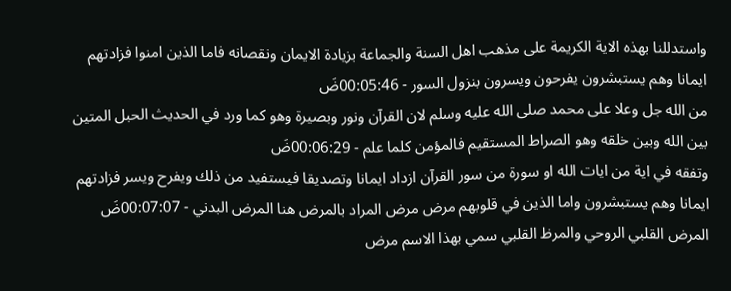واستدللنا بهذه الاية الكريمة على مذهب اهل السنة والجماعة بزيادة الايمان ونقصانه فاما الذين امنوا فزادتهم ايمانا وهم يستبشرون يفرحون ويسرون بنزول السور - 00:05:46ضَ
من الله جل وعلا على محمد صلى الله عليه وسلم لان القرآن ونور وبصيرة وهو كما ورد في الحديث الحبل المتين بين الله وبين خلقه وهو الصراط المستقيم فالمؤمن كلما علم - 00:06:29ضَ
وتفقه في اية من ايات الله او سورة من سور القرآن ازداد ايمانا وتصديقا فيستفيد من ذلك ويفرح ويسر فزادتهم ايمانا وهم يستبشرون واما الذين في قلوبهم مرض مرض المراد بالمرض هنا المرض البدني - 00:07:07ضَ
المرض القلبي الروحي والمرظ القلبي سمي بهذا الاسم مرض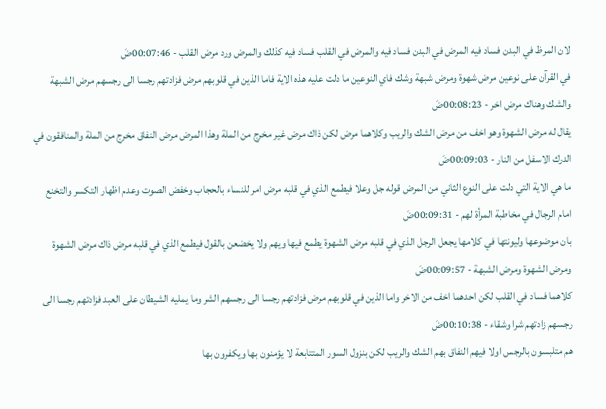لان المرظ في البدن فساد فيه المرض في البدن فساد فيه والمرض في القلب فساد فيه كذلك والمرض ورد مرض القلب - 00:07:46ضَ
في القرآن على نوعين مرض شهوة ومرض شبهة وشك فاي النوعين ما دلت عليه هذه الاية فاما الذين في قلوبهم مرض فزادتهم رجسا الى رجسهم مرض الشبهة والشك وهناك مرض اخر - 00:08:23ضَ
يقال له مرض الشهوة وهو اخف من مرض الشك والريب وكلاهما مرض لكن ذاك مرض غير مخرج من الملة وهذا المرض مرض النفاق مخرج من الملة والمنافقون في الدرك الاسفل من النار - 00:09:03ضَ
ما هي الاية التي دلت على النوع الثاني من المرض قوله جل وعلا فيطمع الذي في قلبه مرض امر للنساء بالحجاب وخفض الصوت وعدم اظهار التكسر والتخنع امام الرجال في مخاطبة المرأة لهم - 00:09:31ضَ
بان موضوعها وليونتها في كلامها يجعل الرجل الذي في قلبه مرض الشهوة يطمع فيها ويهم ولا يخضعن بالقول فيطمع الذي في قلبه مرض ذاك مرض الشهوة ومرض الشهوة ومرض الشبهة - 00:09:57ضَ
كلاهما فساد في القلب لكن احدهما اخف من الاخر واما الذين في قلوبهم مرض فزادتهم رجسا الى رجسهم الشر وما يمليه الشيطان على العبد فزادتهم رجسا الى رجسهم زادتهم شرا وشقاء - 00:10:38ضَ
هم متلبسون بالرجس اولا فيهم النفاق بهم الشك والريب لكن بنزول السور المتتابعة لا يؤمنون بها ويكفرون بها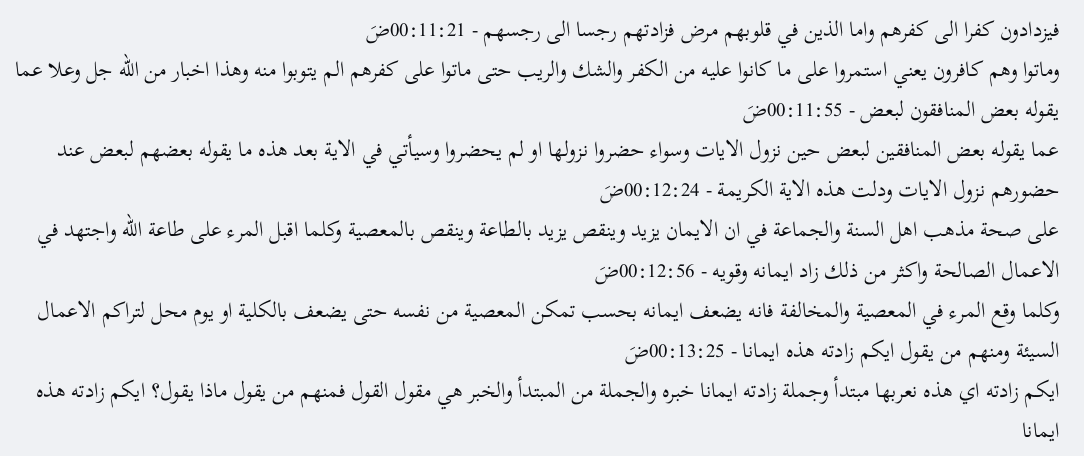فيزدادون كفرا الى كفرهم واما الذين في قلوبهم مرض فزادتهم رجسا الى رجسهم - 00:11:21ضَ
وماتوا وهم كافرون يعني استمروا على ما كانوا عليه من الكفر والشك والريب حتى ماتوا على كفرهم الم يتوبوا منه وهذا اخبار من الله جل وعلا عما يقوله بعض المنافقون لبعض - 00:11:55ضَ
عما يقوله بعض المنافقين لبعض حين نزول الايات وسواء حضروا نزولها او لم يحضروا وسيأتي في الاية بعد هذه ما يقوله بعضهم لبعض عند حضورهم نزول الايات ودلت هذه الاية الكريمة - 00:12:24ضَ
على صحة مذهب اهل السنة والجماعة في ان الايمان يزيد وينقص يزيد بالطاعة وينقص بالمعصية وكلما اقبل المرء على طاعة الله واجتهد في الاعمال الصالحة واكثر من ذلك زاد ايمانه وقويه - 00:12:56ضَ
وكلما وقع المرء في المعصية والمخالفة فانه يضعف ايمانه بحسب تمكن المعصية من نفسه حتى يضعف بالكلية او يوم محل لتراكم الاعمال السيئة ومنهم من يقول ايكم زادته هذه ايمانا - 00:13:25ضَ
ايكم زادته اي هذه نعربها مبتدأ وجملة زادته ايمانا خبره والجملة من المبتدأ والخبر هي مقول القول فمنهم من يقول ماذا يقول؟ ايكم زادته هذه ايمانا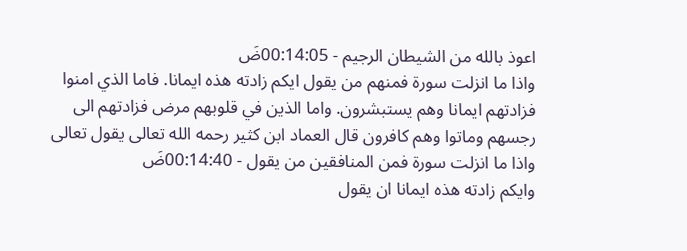اعوذ بالله من الشيطان الرجيم - 00:14:05ضَ
واذا ما انزلت سورة فمنهم من يقول ايكم زادته هذه ايمانا. فاما الذي امنوا فزادتهم ايمانا وهم يستبشرون. واما الذين في قلوبهم مرض فزادتهم الى رجسهم وماتوا وهم كافرون قال العماد ابن كثير رحمه الله تعالى يقول تعالى واذا ما انزلت سورة فمن المنافقين من يقول - 00:14:40ضَ
وايكم زادته هذه ايمانا ان يقول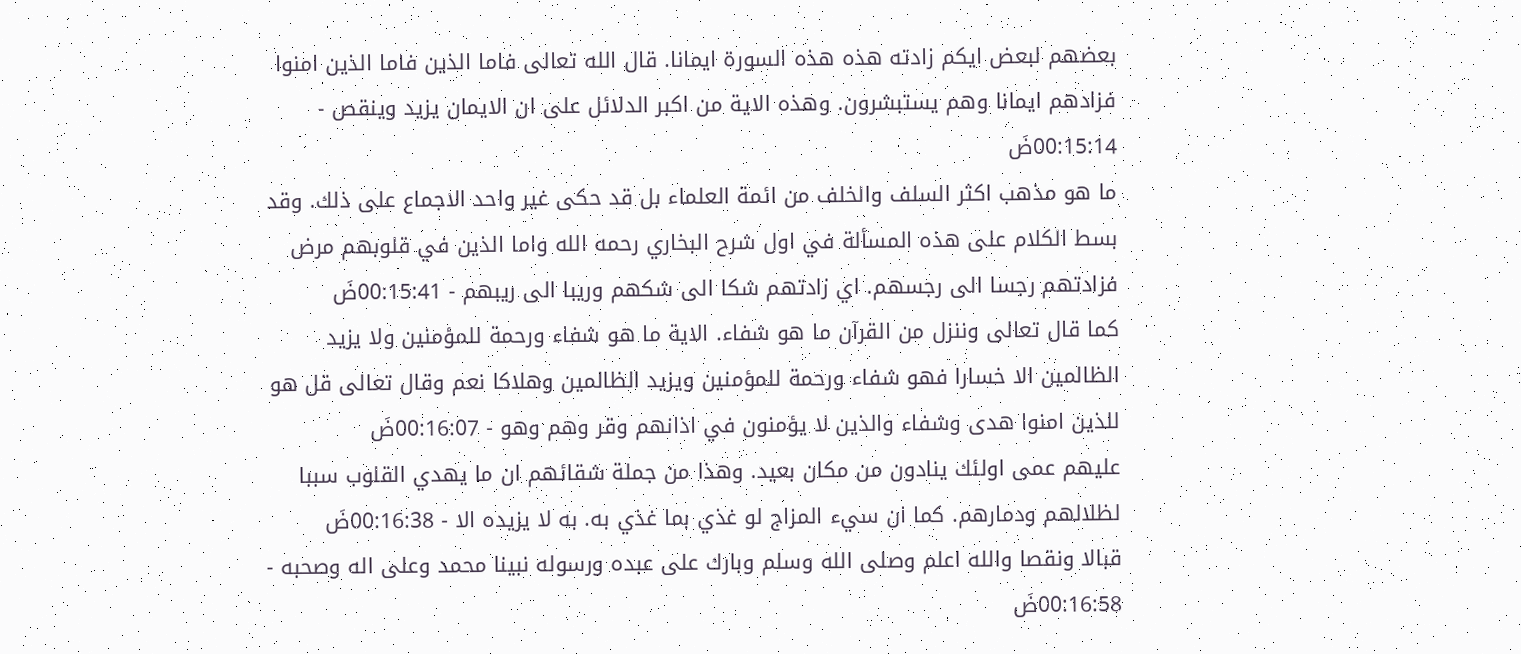بعضهم لبعض ايكم زادته هذه هذه السورة ايمانا. قال الله تعالى فاما الذين فاما الذين امنوا فزادهم ايمانا وهم يستبشرون. وهذه الاية من اكبر الدلائل على ان الايمان يزيد وينقص - 00:15:14ضَ
ما هو مذهب اكثر السلف والخلف من ائمة العلماء بل قد حكى غير واحد الاجماع على ذلك. وقد بسط الكلام على هذه المسألة في اول شرح البخاري رحمه الله واما الذين في قلوبهم مرض فزادتهم رجسا الى رجسهم. اي زادتهم شكا الى شكهم وريبا الى ريبهم - 00:15:41ضَ
كما قال تعالى وننزل من القرآن ما هو شفاء. الاية ما هو شفاء ورحمة للمؤمنين ولا يزيد الظالمين الا خسارا فهو شفاء ورحمة للمؤمنين ويزيد الظالمين وهلاكا نعم وقال تعالى قل هو للذين امنوا هدى وشفاء والذين لا يؤمنون في اذانهم وقر وهم وهو - 00:16:07ضَ
عليهم عمى اولئك ينادون من مكان بعيد. وهذا من جملة شقائهم ان ما يهدي القلوب سببا لظلالهم ودمارهم. كما ان سيء المزاج لو غذي بما غذي به. به لا يزيده الا - 00:16:38ضَ
قبالا ونقصا والله اعلم وصلى الله وسلم وبارك على عبده ورسوله نبينا محمد وعلى اله وصحبه - 00:16:58ضَ